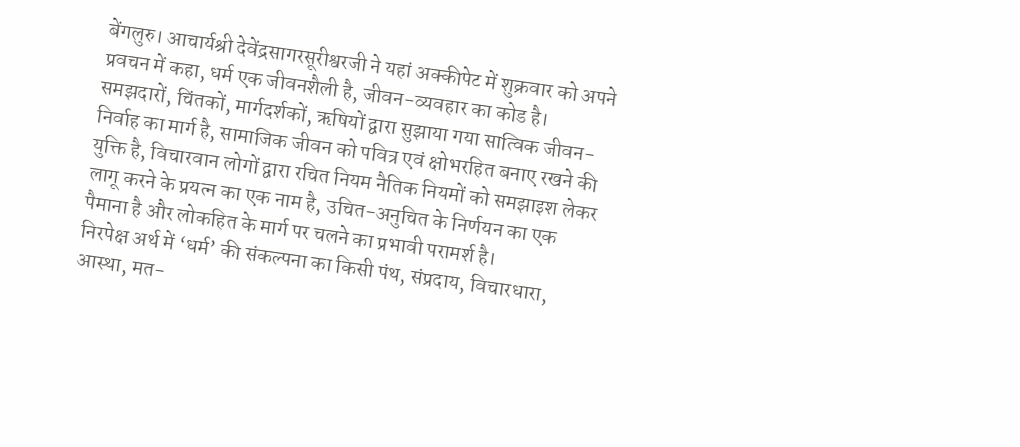बेंगलुरु। आचार्यश्री देवेंद्रसागरसूरीश्वरजी ने यहां अक्कीपेट में शुक्रवार को अपने प्रवचन में कहा, धर्म एक जीवनशैली है, जीवन-व्यवहार का कोड है।
समझदारों, चिंतकों, मार्गदर्शकों, ऋषियों द्वारा सुझाया गया सात्विक जीवन-निर्वाह का मार्ग है, सामाजिक जीवन को पवित्र एवं क्षोभरहित बनाए रखने की युक्ति है, विचारवान लोगों द्वारा रचित नियम नैतिक नियमों को समझाइश लेकर लागू करने के प्रयत्न का एक नाम है, उचित-अनुचित के निर्णयन का एक पैमाना है और लोकहित के मार्ग पर चलने का प्रभावी परामर्श है।
निरपेक्ष अर्थ में ‘धर्म’ की संकल्पना का किसी पंथ, संप्रदाय, विचारधारा, आस्था, मत-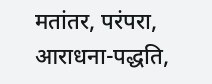मतांतर, परंपरा, आराधना-पद्धति,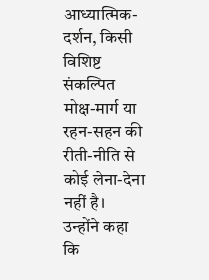आध्यात्मिक-दर्शन, किसी विशिष्ट संकल्पित मोक्ष-मार्ग या रहन-सहन की रीती-नीति से कोई लेना-देना नहीं है।
उन्होंने कहा कि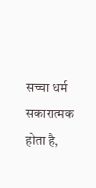सच्चा धर्म सकारात्मक होता है,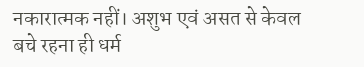नकारात्मक नहीं। अशुभ एवं असत से केवल बचे रहना ही धर्म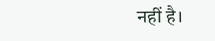नहीं है।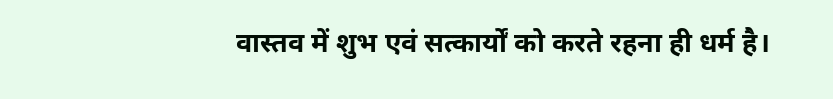वास्तव में शुभ एवं सत्कार्यों को करते रहना ही धर्म है।